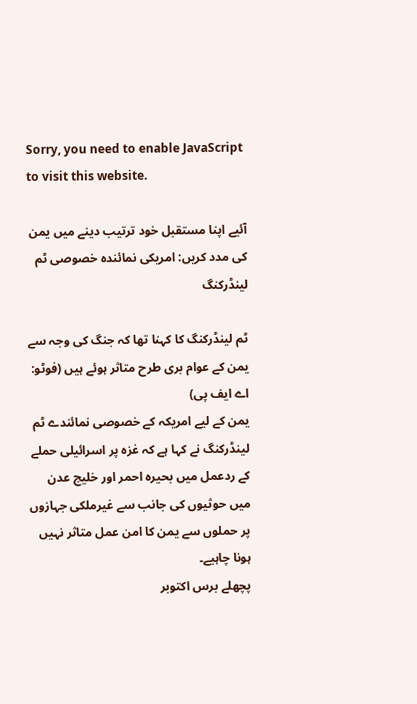Sorry, you need to enable JavaScript to visit this website.

آئیے اپنا مستقبل خود ترتیب دینے میں یمن کی مدد کریں: امریکی نمائندہ خصوصی ٹم لینڈرکنگ

ٹم لینڈرکنگ کا کہنا تھا کہ جنگ کی وجہ سے یمن کے عوام بری طرح متاثر ہوئے ہیں (فوٹو: اے ایف پی)
یمن کے لیے امریکہ کے خصوصی نمائندے ٹم لینڈرکنگ نے کہا ہے کہ غزہ پر اسرائیلی حملے کے ردعمل میں بحیرہ احمر اور خلیج عدن میں حوثیوں کی جانب سے غیرملکی جہازوں پر حملوں سے یمن کا امن عمل متاثر نہیں ہونا چاہیے۔
پچھلے برس اکتوبر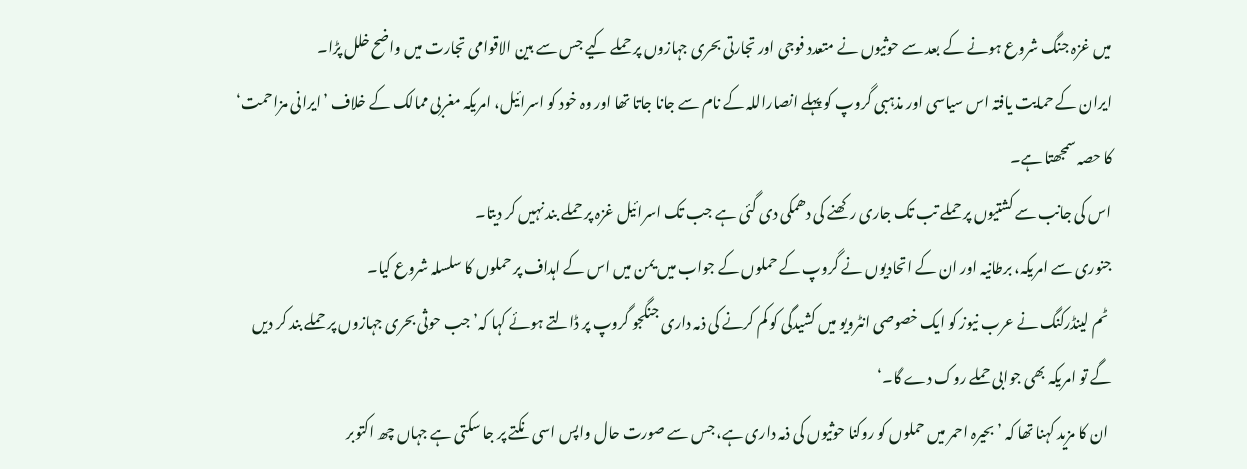میں غزہ جنگ شروع ہونے کے بعد سے حوثیوں نے متعدد فوجی اور تجارتی بحری جہازوں پر حملے کیے جس سے بین الاقوامی تجارت میں واضح خلل پڑا۔
ایران کے حمایت یافتہ اس سیاسی اور مذہبی گروپ کو پہلے انصاراللہ کے نام سے جانا جاتا تھا اور وہ خود کو اسرائیل، امریکہ مغربی ممالک کے خلاف ’ایرانی مزاحمت‘ کا حصہ سمجھتا ہے۔
اس کی جانب سے کشتیوں پر حملے تب تک جاری رکھنے کی دھمکی دی گئی ہے جب تک اسرائیل غزہ پر حملے بند نہیں کر دیتا۔
جنوری سے امریکہ، برطانیہ اور ان کے اتحادیوں نے گروپ کے حملوں کے جواب میں یمن میں اس کے اہداف پر حملوں کا سلسلہ شروع کیا۔
 ٹم لینڈرکنگ نے عرب نیوز کو ایک خصوصی انٹرویو میں کشیدگی کو کم کرنے کی ذمہ داری جنگجو گروپ پر ڈالتے ہوئے کہا کہ’جب حوثی بحری جہازوں پر حملے بند کر دیں گے تو امریکہ بھی جوابی حملے روک دے گا۔‘
 ان کا مزید کہنا تھا کہ ’بحیرہ احمر میں حملوں کو روکنا حوثیوں کی ذمہ داری ہے، جس سے صورت حال واپس اسی نکتے پر جا سکتی ہے جہاں چھ اکتوبر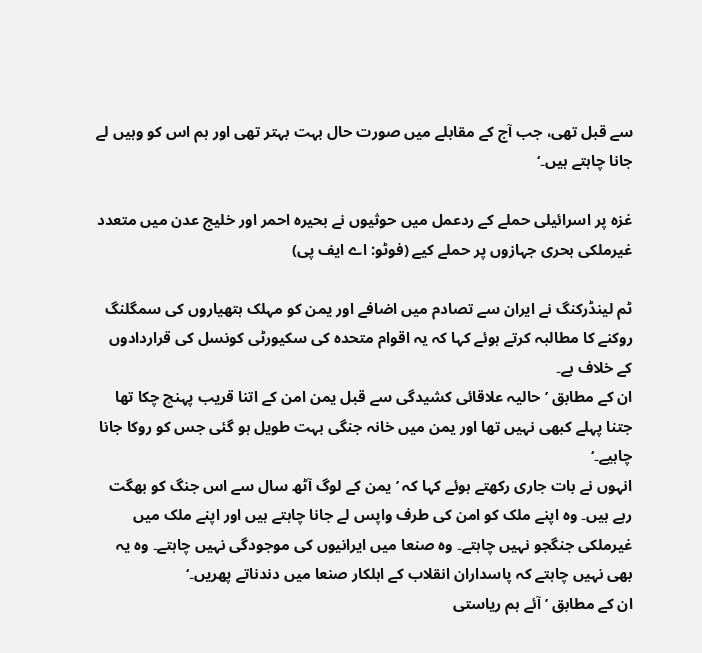سے قبل تھی، جب آج کے مقابلے میں صورت حال بہت بہتر تھی اور ہم اس کو وہیں لے جانا چاہتے ہیں۔‘

غزہ پر اسرائیلی حملے کے ردعمل میں حوثیوں نے بحیرہ احمر اور خلیج عدن میں متعدد غیرملکی بحری جہازوں پر حملے کیے (فوٹو: اے ایف پی)

ٹم لینڈرکنگ نے ایران سے تصادم میں اضافے اور یمن کو مہلک ہتھیاروں کی سمگلنگ روکنے کا مطالبہ کرتے ہوئے کہا کہ یہ اقوام متحدہ کی سکیورٹی کونسل کی قراردادوں کے خلاف ہے۔
ان کے مطابق ’حالیہ علاقائی کشیدگی سے قبل یمن امن کے اتنا قریب پہنچ چکا تھا جتنا پہلے کبھی نہیں تھا اور یمن میں خانہ جنگی بہت طویل ہو گئی جس کو روکا جانا چاہیے۔‘
انہوں نے بات جاری رکھتے ہوئے کہا کہ ’یمن کے لوگ آٹھ سال سے اس جنگ کو بھگت رہے ہیں۔ وہ اپنے ملک کو امن کی طرف واپس لے جانا چاہتے ہیں اور اپنے ملک میں غیرملکی جنگجو نہیں چاہتے۔ وہ صنعا میں ایرانیوں کی موجودگی نہیں چاہتے۔ وہ یہ بھی نہیں چاہتے کہ پاسداران انقلاب کے اہلکار صنعا میں دندناتے پھریں۔‘
ان کے مطابق ’آئے ہم ریاستی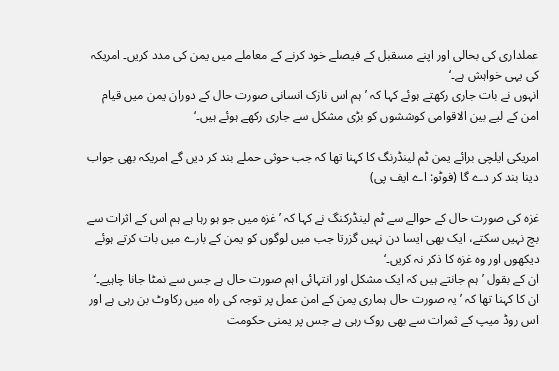عملداری کی بحالی اور اپنے مسقبل کے فیصلے خود کرنے کے معاملے میں یمن کی مدد کریں۔ امریکہ کی یہی خواہش ہے۔‘
انہوں نے بات جاری رکھتے ہوئے کہا کہ ’ہم اس نازک انسانی صورت حال کے دوران یمن میں قیام امن کے لیے بین الاقوامی کوششوں کو بڑی مشکل سے جاری رکھے ہوئے ہیں۔‘

امریکی ایلچی برائے یمن ٹم لینڈرنگ کا کہنا تھا کہ جب حوثی حملے بند کر دیں گے امریکہ بھی جواب دینا بند کر دے گا (فوٹو: اے ایف پی)

غزہ کی صورت حال کے حوالے سے ٹم لینڈرکنگ نے کہا کہ ’غزہ میں جو ہو رہا ہے ہم اس کے اثرات سے بچ نہیں سکتے، ایک بھی ایسا دن نہیں گزرتا جب میں لوگوں کو یمن کے بارے میں بات کرتے ہوئے دیکھوں اور وہ غزہ کا ذکر نہ کریں۔‘
ان کے بقول ’ہم جانتے ہیں کہ ایک مشکل اور انتہائی اہم صورت حال ہے جس سے نمٹا جانا چاہیے۔‘
ان کا کہنا تھا کہ ’یہ صورت حال ہماری یمن کے امن عمل پر توجہ کی راہ میں رکاوٹ بن رہی ہے اور اس روڈ میپ کے ثمرات سے بھی روک رہی ہے جس پر یمنی حکومت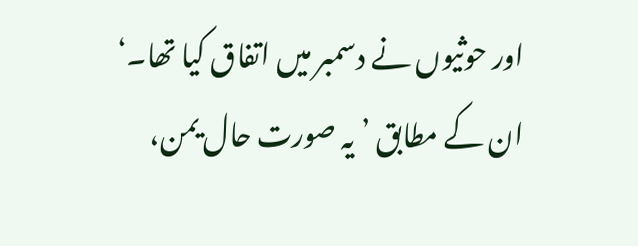اور حوثیوں نے دسمبر میں اتفاق کیا تھا۔‘
ان کے مطابق ’یہ صورت حال یمن،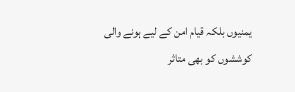یمنیوں بلکہ قیام امن کے لیے ہونے والی کوششوں کو بھی متاثر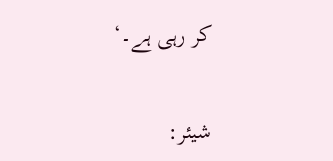کر رہی ہے۔‘

شیئر: